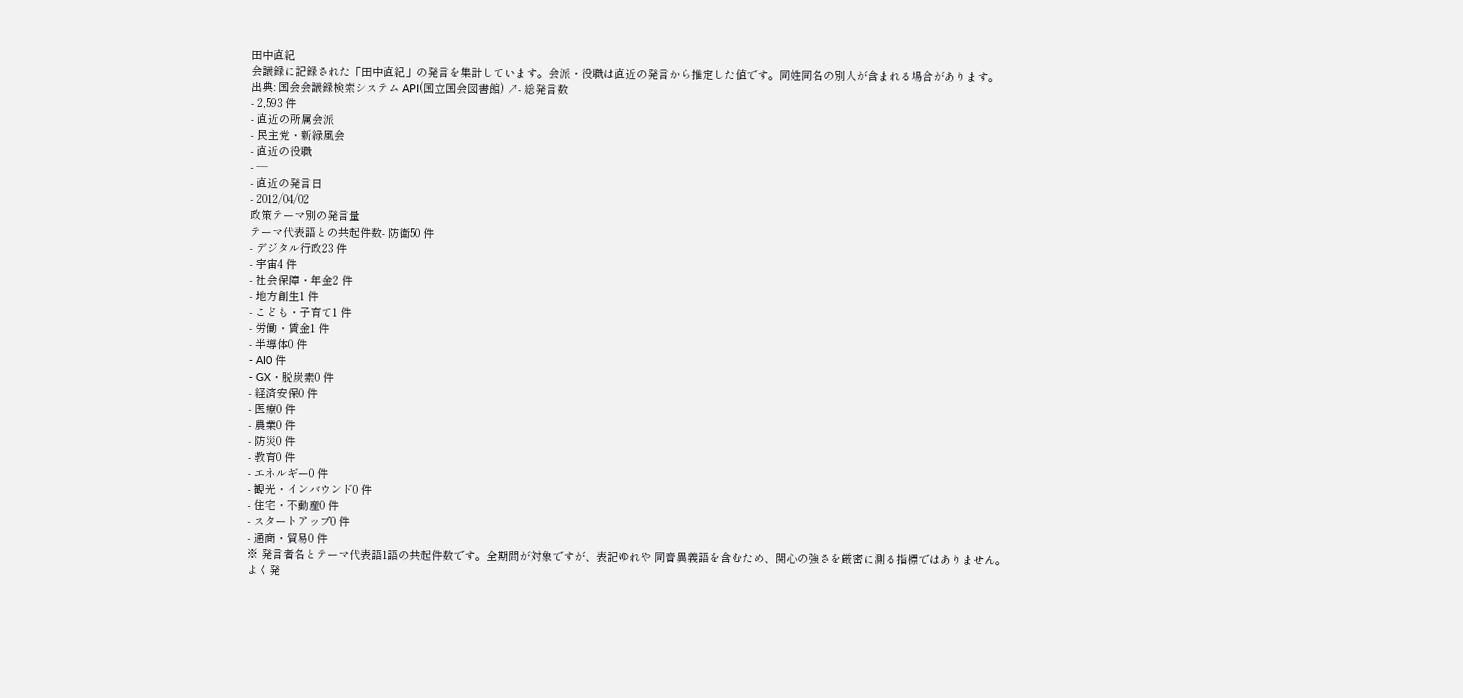田中直紀
会議録に記録された「田中直紀」の発言を集計しています。会派・役職は直近の発言から推定した値です。同姓同名の別人が含まれる場合があります。
出典: 国会会議録検索システム API(国立国会図書館) ↗- 総発言数
- 2,593 件
- 直近の所属会派
- 民主党・新緑風会
- 直近の役職
- —
- 直近の発言日
- 2012/04/02
政策テーマ別の発言量
テーマ代表語との共起件数- 防衛50 件
- デジタル行政23 件
- 宇宙4 件
- 社会保障・年金2 件
- 地方創生1 件
- こども・子育て1 件
- 労働・賃金1 件
- 半導体0 件
- AI0 件
- GX・脱炭素0 件
- 経済安保0 件
- 医療0 件
- 農業0 件
- 防災0 件
- 教育0 件
- エネルギー0 件
- 観光・インバウンド0 件
- 住宅・不動産0 件
- スタートアップ0 件
- 通商・貿易0 件
※ 発言者名とテーマ代表語1語の共起件数です。全期間が対象ですが、表記ゆれや 同音異義語を含むため、関心の強さを厳密に測る指標ではありません。
よく発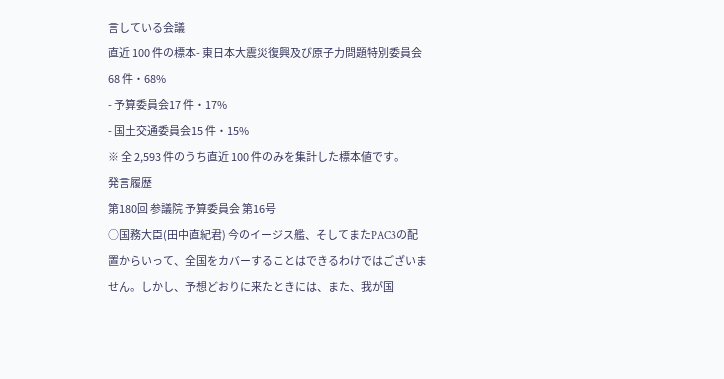言している会議
直近 100 件の標本- 東日本大震災復興及び原子力問題特別委員会68 件・68%
- 予算委員会17 件・17%
- 国土交通委員会15 件・15%
※ 全 2,593 件のうち直近 100 件のみを集計した標本値です。
発言履歴
第180回 参議院 予算委員会 第16号
○国務大臣(田中直紀君) 今のイージス艦、そしてまたPAC3の配置からいって、全国をカバーすることはできるわけではございません。しかし、予想どおりに来たときには、また、我が国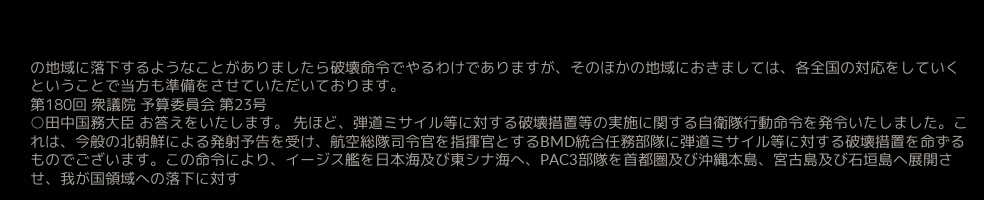の地域に落下するようなことがありましたら破壊命令でやるわけでありますが、そのほかの地域におきましては、各全国の対応をしていくということで当方も準備をさせていただいております。
第180回 衆議院 予算委員会 第23号
○田中国務大臣 お答えをいたします。 先ほど、弾道ミサイル等に対する破壊措置等の実施に関する自衛隊行動命令を発令いたしました。これは、今般の北朝鮮による発射予告を受け、航空総隊司令官を指揮官とするBMD統合任務部隊に弾道ミサイル等に対する破壊措置を命ずるものでございます。この命令により、イージス艦を日本海及び東シナ海へ、PAC3部隊を首都圏及び沖縄本島、宮古島及び石垣島へ展開させ、我が国領域への落下に対す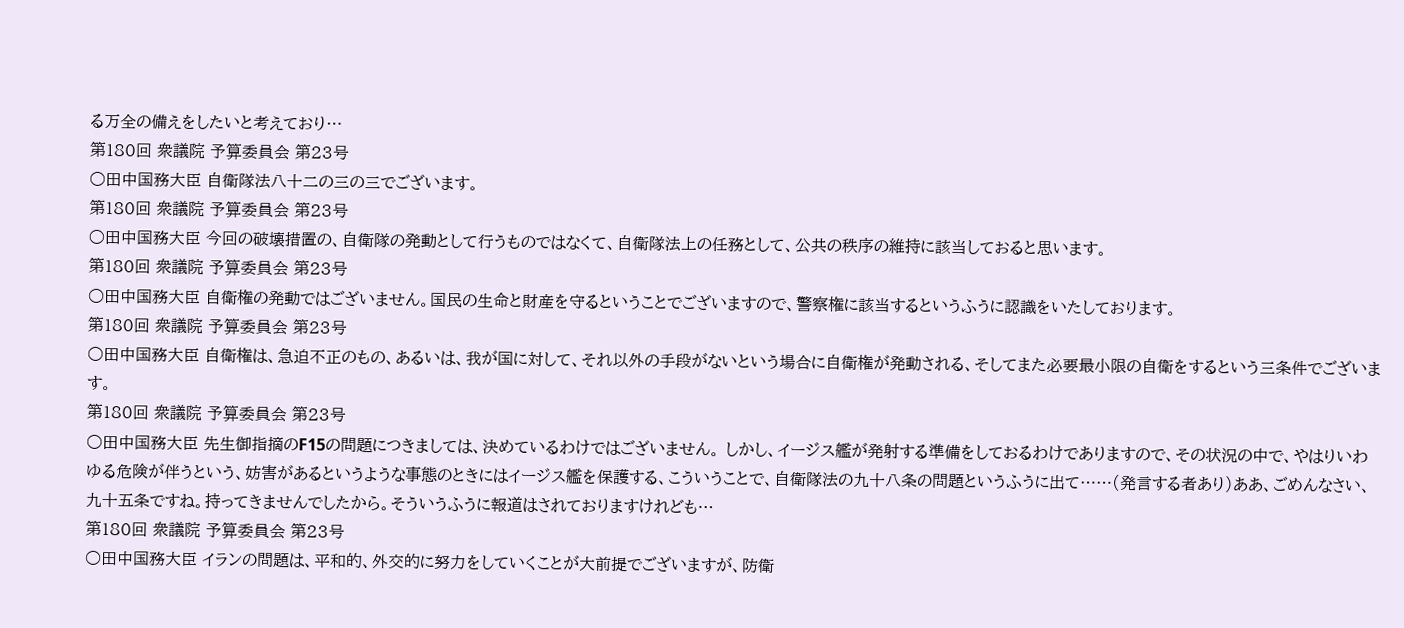る万全の備えをしたいと考えており…
第180回 衆議院 予算委員会 第23号
○田中国務大臣 自衛隊法八十二の三の三でございます。
第180回 衆議院 予算委員会 第23号
○田中国務大臣 今回の破壊措置の、自衛隊の発動として行うものではなくて、自衛隊法上の任務として、公共の秩序の維持に該当しておると思います。
第180回 衆議院 予算委員会 第23号
○田中国務大臣 自衛権の発動ではございません。国民の生命と財産を守るということでございますので、警察権に該当するというふうに認識をいたしております。
第180回 衆議院 予算委員会 第23号
○田中国務大臣 自衛権は、急迫不正のもの、あるいは、我が国に対して、それ以外の手段がないという場合に自衛権が発動される、そしてまた必要最小限の自衛をするという三条件でございます。
第180回 衆議院 予算委員会 第23号
○田中国務大臣 先生御指摘のF15の問題につきましては、決めているわけではございません。 しかし、イージス艦が発射する準備をしておるわけでありますので、その状況の中で、やはりいわゆる危険が伴うという、妨害があるというような事態のときにはイージス艦を保護する、こういうことで、自衛隊法の九十八条の問題というふうに出て……(発言する者あり)ああ、ごめんなさい、九十五条ですね。持ってきませんでしたから。そういうふうに報道はされておりますけれども…
第180回 衆議院 予算委員会 第23号
○田中国務大臣 イランの問題は、平和的、外交的に努力をしていくことが大前提でございますが、防衛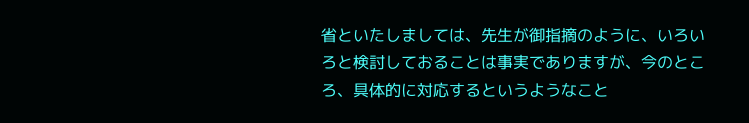省といたしましては、先生が御指摘のように、いろいろと検討しておることは事実でありますが、今のところ、具体的に対応するというようなこと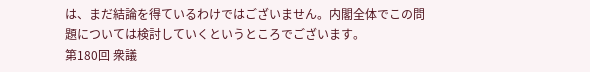は、まだ結論を得ているわけではございません。内閣全体でこの問題については検討していくというところでございます。
第180回 衆議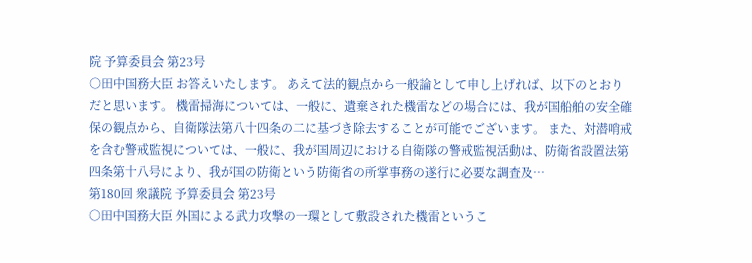院 予算委員会 第23号
○田中国務大臣 お答えいたします。 あえて法的観点から一般論として申し上げれば、以下のとおりだと思います。 機雷掃海については、一般に、遺棄された機雷などの場合には、我が国船舶の安全確保の観点から、自衛隊法第八十四条の二に基づき除去することが可能でございます。 また、対潜哨戒を含む警戒監視については、一般に、我が国周辺における自衛隊の警戒監視活動は、防衛省設置法第四条第十八号により、我が国の防衛という防衛省の所掌事務の遂行に必要な調査及…
第180回 衆議院 予算委員会 第23号
○田中国務大臣 外国による武力攻撃の一環として敷設された機雷というこ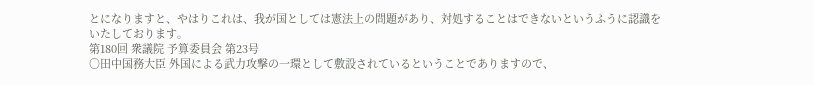とになりますと、やはりこれは、我が国としては憲法上の問題があり、対処することはできないというふうに認識をいたしております。
第180回 衆議院 予算委員会 第23号
○田中国務大臣 外国による武力攻撃の一環として敷設されているということでありますので、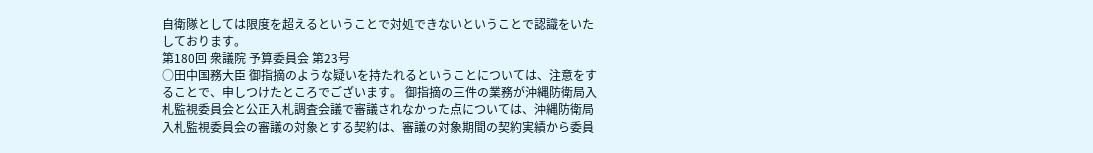自衛隊としては限度を超えるということで対処できないということで認識をいたしております。
第180回 衆議院 予算委員会 第23号
○田中国務大臣 御指摘のような疑いを持たれるということについては、注意をすることで、申しつけたところでございます。 御指摘の三件の業務が沖縄防衛局入札監視委員会と公正入札調査会議で審議されなかった点については、沖縄防衛局入札監視委員会の審議の対象とする契約は、審議の対象期間の契約実績から委員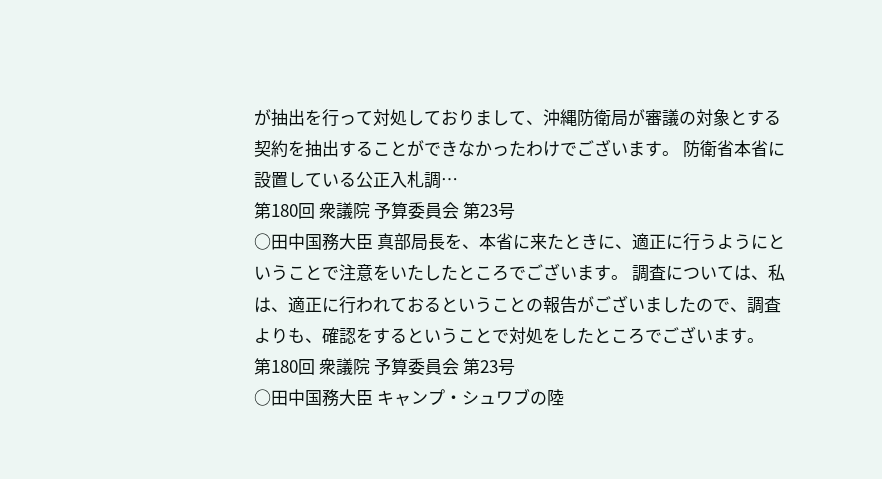が抽出を行って対処しておりまして、沖縄防衛局が審議の対象とする契約を抽出することができなかったわけでございます。 防衛省本省に設置している公正入札調…
第180回 衆議院 予算委員会 第23号
○田中国務大臣 真部局長を、本省に来たときに、適正に行うようにということで注意をいたしたところでございます。 調査については、私は、適正に行われておるということの報告がございましたので、調査よりも、確認をするということで対処をしたところでございます。
第180回 衆議院 予算委員会 第23号
○田中国務大臣 キャンプ・シュワブの陸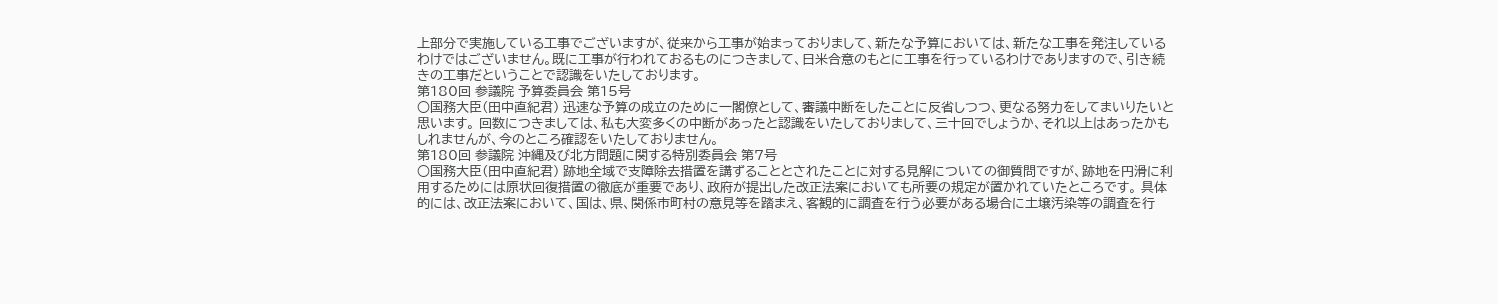上部分で実施している工事でございますが、従来から工事が始まっておりまして、新たな予算においては、新たな工事を発注しているわけではございません。既に工事が行われておるものにつきまして、日米合意のもとに工事を行っているわけでありますので、引き続きの工事だということで認識をいたしております。
第180回 参議院 予算委員会 第15号
○国務大臣(田中直紀君) 迅速な予算の成立のために一閣僚として、審議中断をしたことに反省しつつ、更なる努力をしてまいりたいと思います。 回数につきましては、私も大変多くの中断があったと認識をいたしておりまして、三十回でしょうか、それ以上はあったかもしれませんが、今のところ確認をいたしておりません。
第180回 参議院 沖縄及び北方問題に関する特別委員会 第7号
○国務大臣(田中直紀君) 跡地全域で支障除去措置を講ずることとされたことに対する見解についての御質問ですが、跡地を円滑に利用するためには原状回復措置の徹底が重要であり、政府が提出した改正法案においても所要の規定が置かれていたところです。 具体的には、改正法案において、国は、県、関係市町村の意見等を踏まえ、客観的に調査を行う必要がある場合に土壌汚染等の調査を行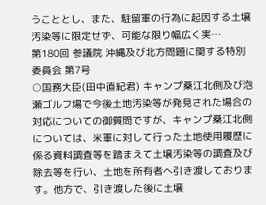うこととし、また、駐留軍の行為に起因する土壌汚染等に限定せず、可能な限り幅広く実…
第180回 参議院 沖縄及び北方問題に関する特別委員会 第7号
○国務大臣(田中直紀君) キャンプ桑江北側及び泡瀬ゴルフ場で今後土地汚染等が発見された場合の対応についての御質問ですが、キャンプ桑江北側については、米軍に対して行った土地使用履歴に係る資料調査等を踏まえて土壌汚染等の調査及び除去等を行い、土地を所有者へ引き渡しております。他方で、引き渡した後に土壌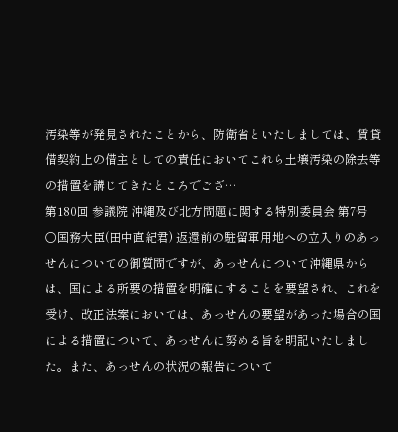汚染等が発見されたことから、防衛省といたしましては、賃貸借契約上の借主としての責任においてこれら土壌汚染の除去等の措置を講じてきたところでござ…
第180回 参議院 沖縄及び北方問題に関する特別委員会 第7号
○国務大臣(田中直紀君) 返還前の駐留軍用地への立入りのあっせんについての御質問ですが、あっせんについて沖縄県からは、国による所要の措置を明確にすることを要望され、これを受け、改正法案においては、あっせんの要望があった場合の国による措置について、あっせんに努める旨を明記いたしました。また、あっせんの状況の報告について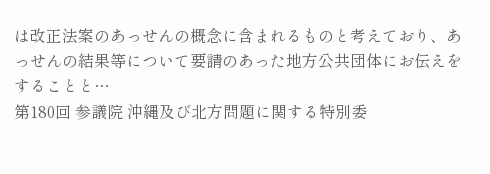は改正法案のあっせんの概念に含まれるものと考えており、あっせんの結果等について要請のあった地方公共団体にお伝えをすることと…
第180回 参議院 沖縄及び北方問題に関する特別委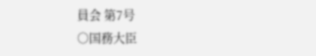員会 第7号
○国務大臣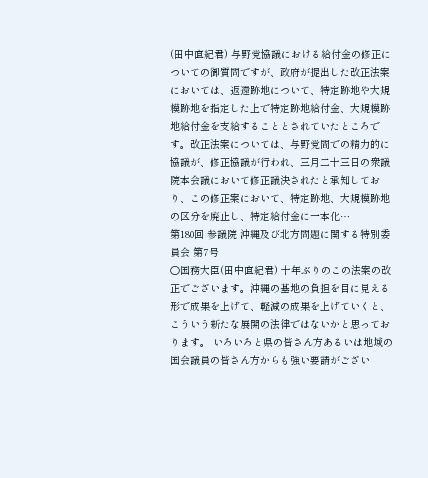(田中直紀君) 与野党協議における給付金の修正についての御質問ですが、政府が提出した改正法案においては、返還跡地について、特定跡地や大規模跡地を指定した上で特定跡地給付金、大規模跡地給付金を支給することとされていたところです。改正法案については、与野党間での精力的に協議が、修正協議が行われ、三月二十三日の衆議院本会議において修正議決されたと承知しており、この修正案において、特定跡地、大規模跡地の区分を廃止し、特定給付金に一本化…
第180回 参議院 沖縄及び北方問題に関する特別委員会 第7号
○国務大臣(田中直紀君) 十年ぶりのこの法案の改正でございます。沖縄の基地の負担を目に見える形で成果を上げて、軽減の成果を上げていくと、こういう新たな展開の法律ではないかと思っております。 いろいろと県の皆さん方あるいは地域の国会議員の皆さん方からも強い要請がござい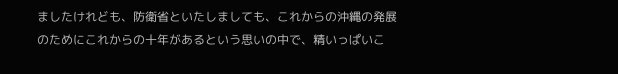ましたけれども、防衛省といたしましても、これからの沖縄の発展のためにこれからの十年があるという思いの中で、精いっぱいこ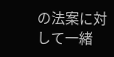の法案に対して一緒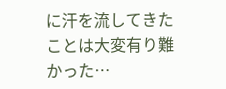に汗を流してきたことは大変有り難かった…